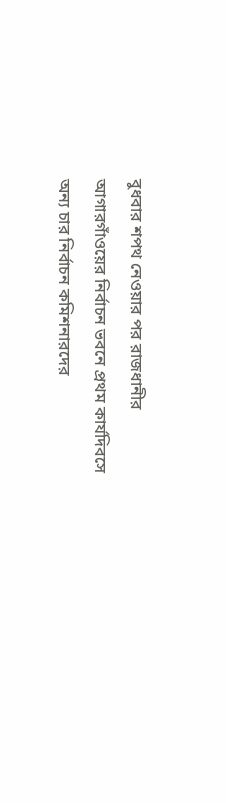বুধবার শপথ নেওয়ার পর রাজধানীর আগারগাঁওয়ের নির্বাচন ভবনে প্রথম কার্যদিবসে অন্য চার নির্বাচন কমিশনারদের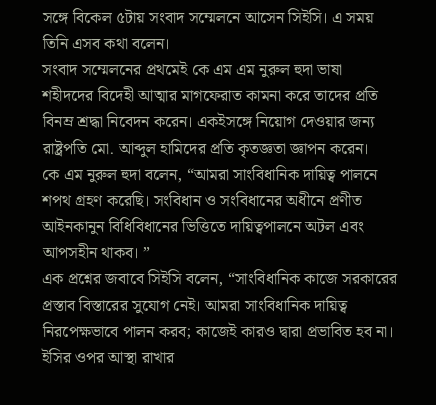সঙ্গে বিকেল ৫টায় সংবাদ সম্মেলনে আসেন সিইসি। এ সময় তিনি এসব কথা বলেন।
সংবাদ সম্মেলনের প্রথমেই কে এম এম নুরুল হুদা ভাষা শহীদদের বিদেহী আত্মার মাগফেরাত কামনা করে তাদের প্রতি বিনম্র শ্রদ্ধা নিবেদন করেন। একইসঙ্গে নিয়োগ দেওয়ার জন্য রাষ্ট্রপতি মো. আব্দুল হামিদের প্রতি কৃতজ্ঞতা জ্ঞাপন করেন।
কে এম নুরুল হুদা বলেন, “আমরা সাংবিধানিক দায়িত্ব পালনে শপথ গ্রহণ করেছি। সংবিধান ও সংবিধানের অধীনে প্রণীত আইনকানুন বিধিবিধানের ভিত্তিতে দায়িত্বপালনে অটল এবং আপসহীন থাকব। ”
এক প্রশ্নের জবাবে সিইসি বলেন, “সাংবিধানিক কাজে সরকারের প্রস্তাব বিস্তারের সুযোগ নেই। আমরা সাংবিধানিক দায়িত্ব নিরপেক্ষভাবে পালন করব; কাজেই কারও দ্বারা প্রভাবিত হব না।
ইসির ওপর আস্থা রাখার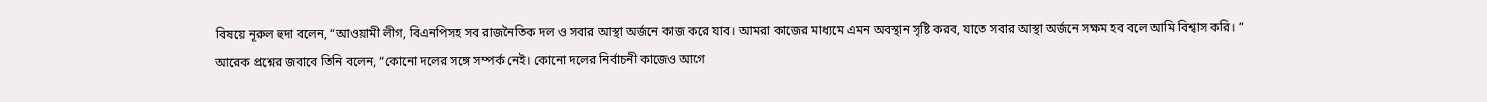বিষয়ে নূরুল হুদা বলেন, “আওয়ামী লীগ, বিএনপিসহ সব রাজনৈতিক দল ও সবার আস্থা অর্জনে কাজ করে যাব। আমরা কাজের মাধ্যমে এমন অবস্থান সৃষ্টি করব, যাতে সবার আস্থা অর্জনে সক্ষম হব বলে আমি বিশ্বাস করি। ”
আরেক প্রশ্নের জবাবে তিনি বলেন, “কোনো দলের সঙ্গে সম্পর্ক নেই। কোনো দলের নির্বাচনী কাজেও আগে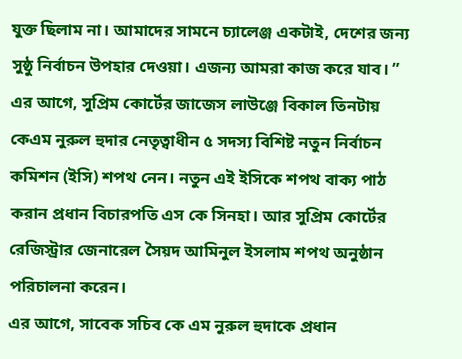যুক্ত ছিলাম না। আমাদের সামনে চ্যালেঞ্জ একটাই, দেশের জন্য সুষ্ঠু নির্বাচন উপহার দেওয়া। এজন্য আমরা কাজ করে যাব। ”
এর আগে, সুপ্রিম কোর্টের জাজেস লাউঞ্জে বিকাল তিনটায় কেএম নুরুল হুদার নেতৃত্বাধীন ৫ সদস্য বিশিষ্ট নতুন নির্বাচন কমিশন (ইসি) শপথ নেন। নতুন এই ইসিকে শপথ বাক্য পাঠ করান প্রধান বিচারপতি এস কে সিনহা। আর সুপ্রিম কোর্টের রেজিস্ট্রার জেনারেল সৈয়দ আমিনুল ইসলাম শপথ অনুষ্ঠান পরিচালনা করেন।
এর আগে, সাবেক সচিব কে এম নুরুল হুদাকে প্রধান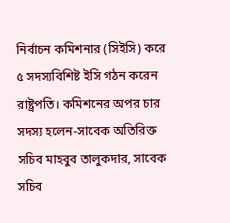নির্বাচন কমিশনার (সিইসি) করে ৫ সদস্যবিশিষ্ট ইসি গঠন করেন রাষ্ট্রপতি। কমিশনের অপর চার সদস্য হলেন-সাবেক অতিরিক্ত সচিব মাহবুব তালুকদার, সাবেক সচিব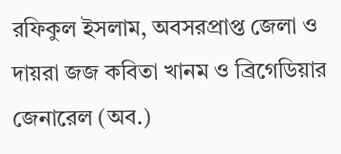রফিকুল ইসলাম, অবসরপ্রাপ্ত জেলা ও দায়রা জজ কবিতা খানম ও ব্রিগেডিয়ার জেনারেল (অব.)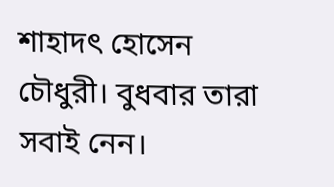শাহাদৎ হোসেন চৌধুরী। বুধবার তারা সবাই নেন।